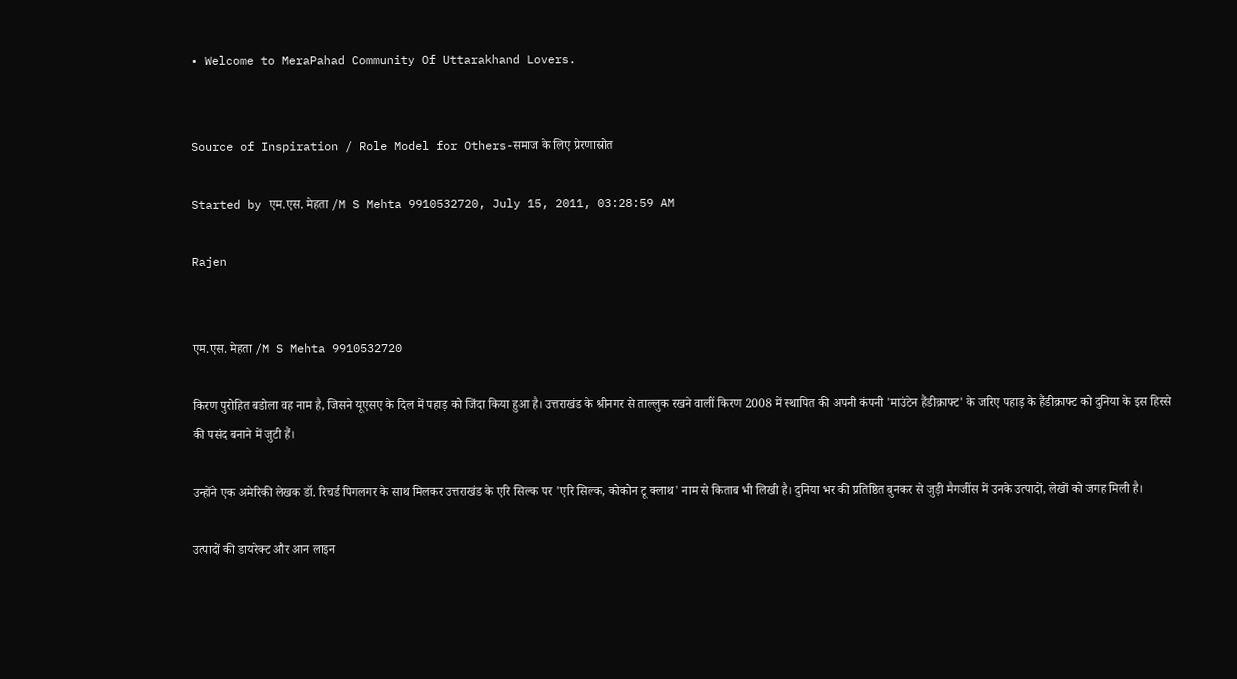• Welcome to MeraPahad Community Of Uttarakhand Lovers.


Source of Inspiration / Role Model for Others-समाज के लिए प्रेरणास्रोत

Started by एम.एस. मेहता /M S Mehta 9910532720, July 15, 2011, 03:28:59 AM

Rajen


एम.एस. मेहता /M S Mehta 9910532720

किरण पुरोहित बडोला वह नाम है, जिसने यूएसए के दिल में पहाड़ को जिंदा किया हुआ है। उत्तराखंड के श्रीनगर से ताल्लुक रखने वालीं किरण 2008 में स्थापित की अपनी कंपनी 'माउंटेन हैंडीक्राफ्ट' के जरिए पहाड़ के हैंडीक्राफ्ट को दुनिया के इस हिस्से की पसंद बनाने में जुटी हैं।

उन्होंने एक अमेरिकी लेखक डॉ. रिचर्ड पिगलगर के साथ मिलकर उत्तराखंड के एरि सिल्क पर 'एरि सिल्क, कोकोन टू क्लाथ' नाम से किताब भी लिखी है। दुनिया भर की प्रतिष्ठित बुनकर से जुड़ी मैगजींस में उनके उत्पादों, लेखों को जगह मिली है।

उत्पादों की डायरेक्ट और आन लाइन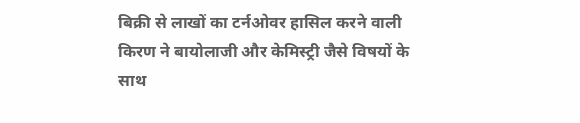बिक्री से लाखों का टर्नओवर हासिल करने वाली किरण ने बायोलाजी और केमिस्ट्री जैसे विषयों के साथ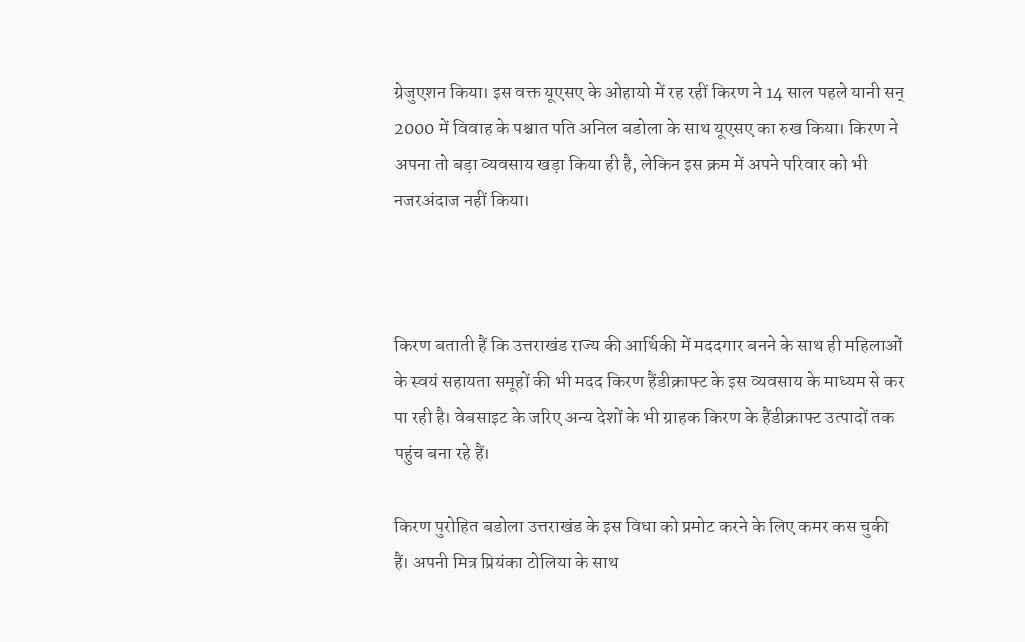ग्रेजुएशन किया। इस वक्त यूएसए के ओहायो में रह रहीं किरण ने 14 साल पहले यानी सन् 2000 में विवाह के पश्चात पति अनिल बडोला के साथ यूएसए का रुख किया। किरण ने अपना तो बड़ा व्यवसाय खड़ा किया ही है, लेकिन इस क्रम में अपने परिवार को भी नजरअंदाज नहीं किया।



किरण बताती हैं कि उत्तराखंड राज्य की आर्थिकी में मददगार बनने के साथ ही महिलाओं के स्वयं सहायता समूहों की भी मदद किरण हैंडीक्राफ्ट के इस व्यवसाय के माध्यम से कर पा रही है। वेबसाइट के जरिए अन्य देशों के भी ग्राहक किरण के हैंडीक्राफ्ट उत्पादों तक पहुंच बना रहे हैं।

किरण पुरोहित बडोला उत्तराखंड के इस विधा को प्रमोट करने के लिए कमर कस चुकी हैं। अपनी मित्र प्रियंका टोलिया के साथ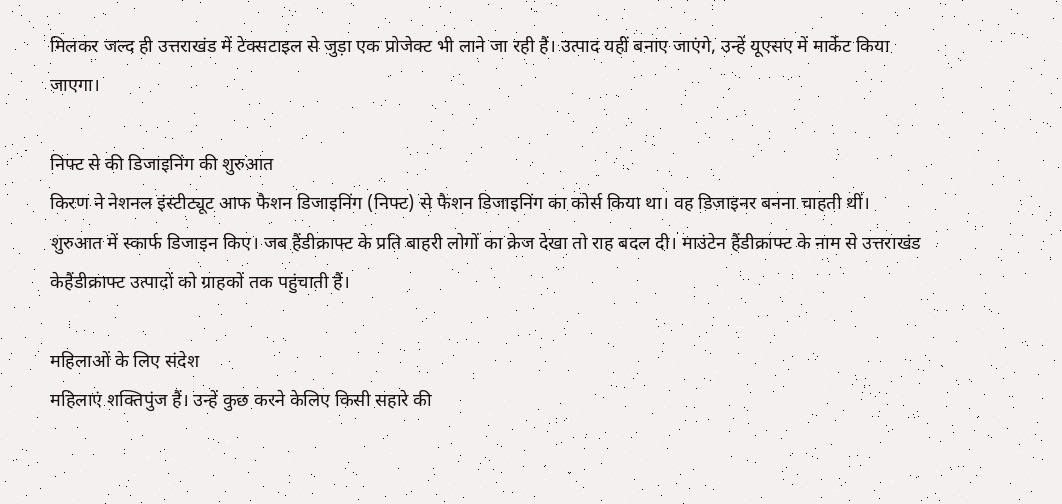मिलकर जल्द ही उत्तराखंड में टेक्सटाइल से जुड़ा एक प्रोजेक्ट भी लाने जा रही हैं। उत्पाद यहीं बनाए जाएंगे, उन्हें यूएसए में मार्केट किया जाएगा।

निफ्ट से की डिजाइनिंग की शुरुआत
किरण ने नेशनल इंस्टीट्यूट आफ फैशन डिजाइनिंग (निफ्ट) से फैशन डिजाइनिंग का कोर्स किया था। वह डिजाइनर बनना चाहती थीं। शुरुआत में स्कार्फ डिजाइन किए। जब हैंडीक्राफ्ट के प्रति बाहरी लोगों का क्रेज देखा तो राह बदल दी। माउंटेन हैंडीक्राफ्ट के नाम से उत्तराखंड केहैंडीक्राफ्ट उत्पादों को ग्राहकों तक पहुंचाती हैं।

महिलाओं के लिए संदेश
महिलाएं शक्तिपुंज हैं। उन्हें कुछ करने केलिए किसी सहारे की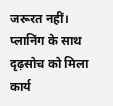जरूरत नहीं। प्लानिंग के साथ दृढ़सोच को मिला कार्य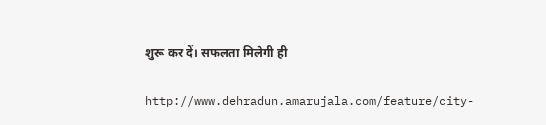शुरू कर दें। सफलता मिलेगी ही

http://www.dehradun.amarujala.com/feature/city-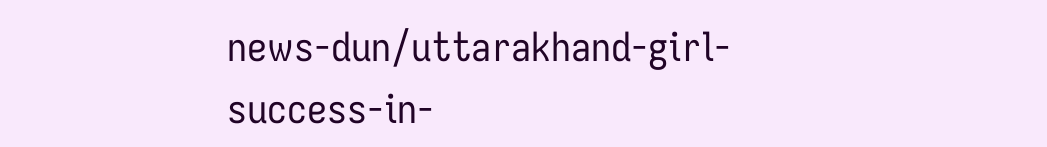news-dun/uttarakhand-girl-success-in-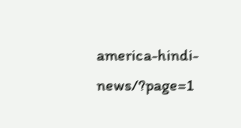america-hindi-news/?page=1